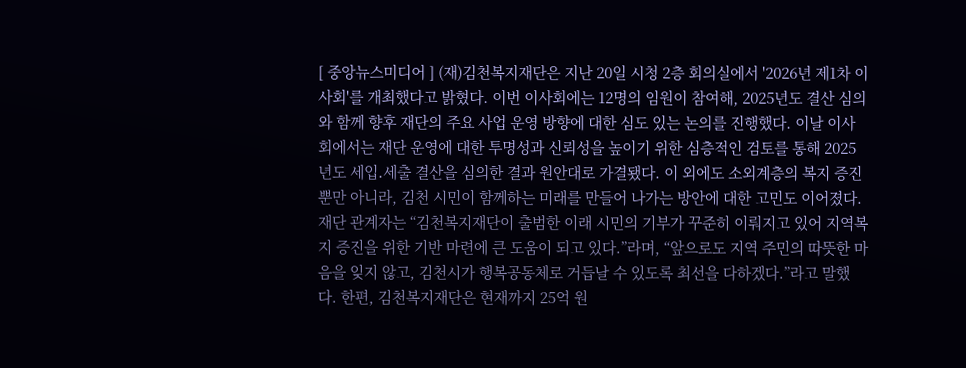[ 중앙뉴스미디어 ] (재)김천복지재단은 지난 20일 시청 2층 회의실에서 '2026년 제1차 이사회'를 개최했다고 밝혔다. 이번 이사회에는 12명의 임원이 참여해, 2025년도 결산 심의와 함께 향후 재단의 주요 사업 운영 방향에 대한 심도 있는 논의를 진행했다. 이날 이사회에서는 재단 운영에 대한 투명성과 신뢰성을 높이기 위한 심층적인 검토를 통해 2025년도 세입․세출 결산을 심의한 결과 원안대로 가결됐다. 이 외에도 소외계층의 복지 증진뿐만 아니라, 김천 시민이 함께하는 미래를 만들어 나가는 방안에 대한 고민도 이어졌다. 재단 관계자는 “김천복지재단이 출범한 이래 시민의 기부가 꾸준히 이뤄지고 있어 지역복지 증진을 위한 기반 마련에 큰 도움이 되고 있다.”라며, “앞으로도 지역 주민의 따뜻한 마음을 잊지 않고, 김천시가 행복공동체로 거듭날 수 있도록 최선을 다하겠다.”라고 말했다. 한편, 김천복지재단은 현재까지 25억 원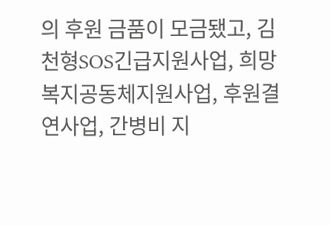의 후원 금품이 모금됐고, 김천형SOS긴급지원사업, 희망복지공동체지원사업, 후원결연사업, 간병비 지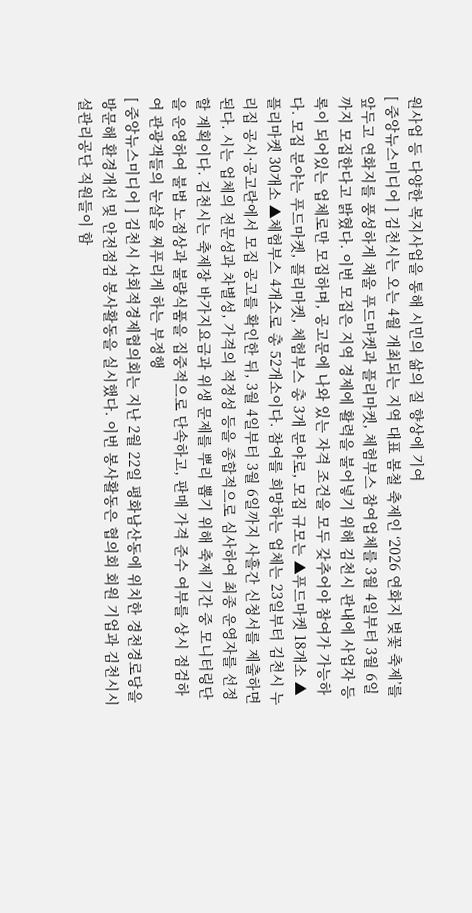원사업 등 다양한 복지사업을 통해 시민의 삶의 질 향상에 기여
[ 중앙뉴스미디어 ] 김천시는 오는 4월 개최되는 지역 대표 봄철 축제인 ‘2026 연화지 벚꽃 축제’를 앞두고 연화지를 풍성하게 채울 푸드마켓과 플리마켓, 체험부스 참여업체를 3월 4일부터 3월 6일까지 모집한다고 밝혔다. 이번 모집은 지역 경제에 활력을 불어넣기 위해 김천시 관내에 사업자 등록이 되어있는 업체로만 모집하며, 공고문에 나와 있는 자격 조건을 모두 갖추어야 참여가 가능하다. 모집 분야는 푸드마켓, 플리마켓, 체험부스 총 3개 분야로, 모집 규모는 ▲푸드마켓 18개소 ▲플리마켓 30개소 ▲체험부스 4개소로 총 52개소이다. 참여를 희망하는 업체는 23일부터 김천시 누리집 공시·공고란에서 모집 공고를 확인한 뒤, 3월 4일부터 3월 6일까지 사흘간 신청서를 제출하면 된다. 시는 업체의 전문성과 차별성, 가격의 적정성 등을 종합적으로 심사하여 최종 운영자를 선정할 계획이다. 김천시는 축제장 바가지요금과 위생 문제를 뿌리 뽑기 위해 축제 기간 중 모니터링단을 운영하여 불법 노점상과 불량식품을 집중적으로 단속하고, 판매 가격 준수 여부를 상시 점검하여 관광객들의 눈살을 찌푸리게 하는 부정행
[ 중앙뉴스미디어 ] 김천시 사회적경제협의회는 지난 2월 22일 평화남산동에 위치한 경천경로당을 방문해 환경개선 및 안전점검 봉사활동을 실시했다. 이번 봉사활동은 협의회 회원 기업과 김천시시설관리공단 직원들이 함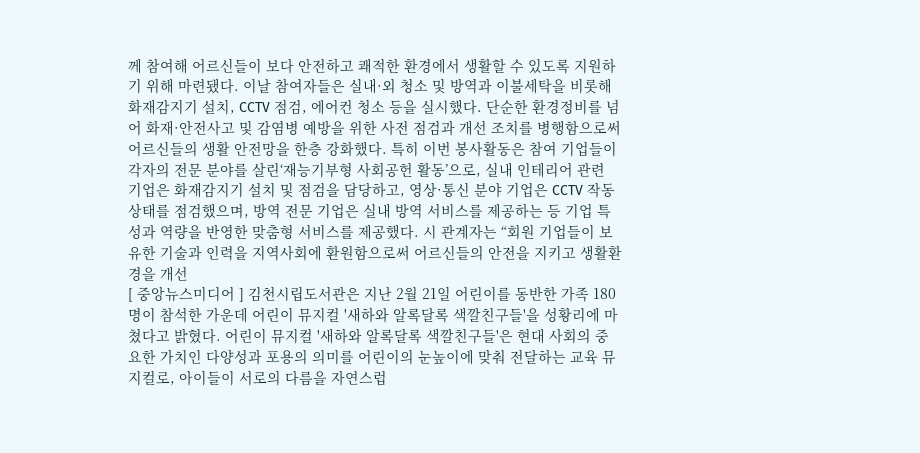께 참여해 어르신들이 보다 안전하고 쾌적한 환경에서 생활할 수 있도록 지원하기 위해 마련됐다. 이날 참여자들은 실내·외 청소 및 방역과 이불세탁을 비롯해 화재감지기 설치, CCTV 점검, 에어컨 청소 등을 실시했다. 단순한 환경정비를 넘어 화재·안전사고 및 감염병 예방을 위한 사전 점검과 개선 조치를 병행함으로써 어르신들의 생활 안전망을 한층 강화했다. 특히 이번 봉사활동은 참여 기업들이 각자의 전문 분야를 살린‘재능기부형 사회공헌 활동’으로, 실내 인테리어 관련 기업은 화재감지기 설치 및 점검을 담당하고, 영상·통신 분야 기업은 CCTV 작동 상태를 점검했으며, 방역 전문 기업은 실내 방역 서비스를 제공하는 등 기업 특성과 역량을 반영한 맞춤형 서비스를 제공했다. 시 관계자는 “회원 기업들이 보유한 기술과 인력을 지역사회에 환원함으로써 어르신들의 안전을 지키고 생활환경을 개선
[ 중앙뉴스미디어 ] 김천시립도서관은 지난 2월 21일 어린이를 동반한 가족 180명이 참석한 가운데 어린이 뮤지컬 '새하와 알록달록 색깔친구들'을 성황리에 마쳤다고 밝혔다. 어린이 뮤지컬 '새하와 알록달록 색깔친구들'은 현대 사회의 중요한 가치인 다양성과 포용의 의미를 어린이의 눈높이에 맞춰 전달하는 교육 뮤지컬로, 아이들이 서로의 다름을 자연스럽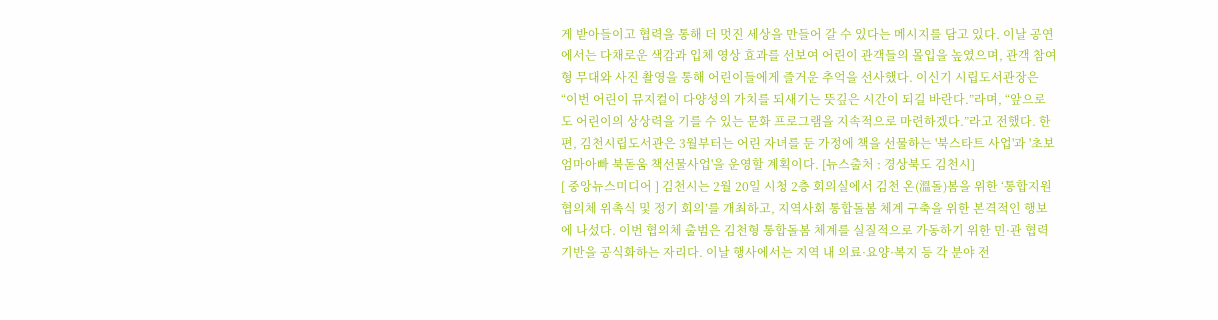게 받아들이고 협력을 통해 더 멋진 세상을 만들어 갈 수 있다는 메시지를 담고 있다. 이날 공연에서는 다채로운 색감과 입체 영상 효과를 선보여 어린이 관객들의 몰입을 높였으며, 관객 참여형 무대와 사진 촬영을 통해 어린이들에게 즐거운 추억을 선사했다. 이신기 시립도서관장은 “이번 어린이 뮤지컬이 다양성의 가치를 되새기는 뜻깊은 시간이 되길 바란다.”라며, “앞으로도 어린이의 상상력을 기를 수 있는 문화 프로그램을 지속적으로 마련하겠다.”라고 전했다. 한편, 김천시립도서관은 3월부터는 어린 자녀를 둔 가정에 책을 선물하는 '북스타트 사업'과 '초보 엄마아빠 북돋움 책선물사업'을 운영할 계획이다. [뉴스출처 : 경상북도 김천시]
[ 중앙뉴스미디어 ] 김천시는 2월 20일 시청 2층 회의실에서 김천 온(溫돌)봄을 위한 ‘통합지원협의체 위촉식 및 정기 회의’를 개최하고, 지역사회 통합돌봄 체계 구축을 위한 본격적인 행보에 나섰다. 이번 협의체 출범은 김천형 통합돌봄 체계를 실질적으로 가동하기 위한 민·관 협력 기반을 공식화하는 자리다. 이날 행사에서는 지역 내 의료·요양·복지 등 각 분야 전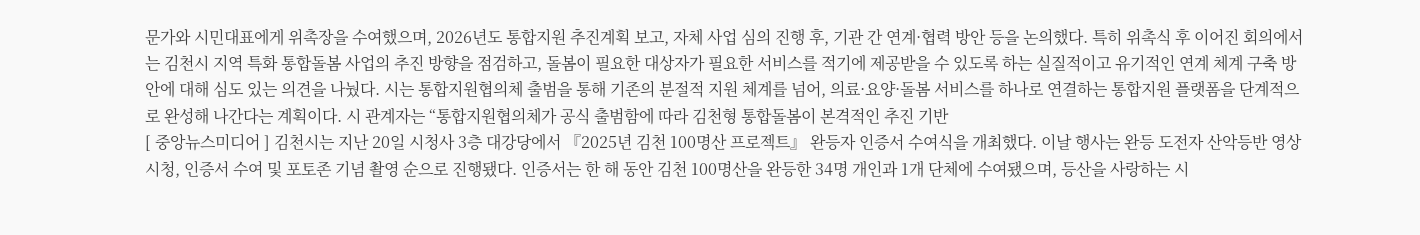문가와 시민대표에게 위촉장을 수여했으며, 2026년도 통합지원 추진계획 보고, 자체 사업 심의 진행 후, 기관 간 연계·협력 방안 등을 논의했다. 특히 위촉식 후 이어진 회의에서는 김천시 지역 특화 통합돌봄 사업의 추진 방향을 점검하고, 돌봄이 필요한 대상자가 필요한 서비스를 적기에 제공받을 수 있도록 하는 실질적이고 유기적인 연계 체계 구축 방안에 대해 심도 있는 의견을 나눴다. 시는 통합지원협의체 출범을 통해 기존의 분절적 지원 체계를 넘어, 의료·요양·돌봄 서비스를 하나로 연결하는 통합지원 플랫폼을 단계적으로 완성해 나간다는 계획이다. 시 관계자는 “통합지원협의체가 공식 출범함에 따라 김천형 통합돌봄이 본격적인 추진 기반
[ 중앙뉴스미디어 ] 김천시는 지난 20일 시청사 3층 대강당에서 『2025년 김천 100명산 프로젝트』 완등자 인증서 수여식을 개최했다. 이날 행사는 완등 도전자 산악등반 영상 시청, 인증서 수여 및 포토존 기념 촬영 순으로 진행됐다. 인증서는 한 해 동안 김천 100명산을 완등한 34명 개인과 1개 단체에 수여됐으며, 등산을 사랑하는 시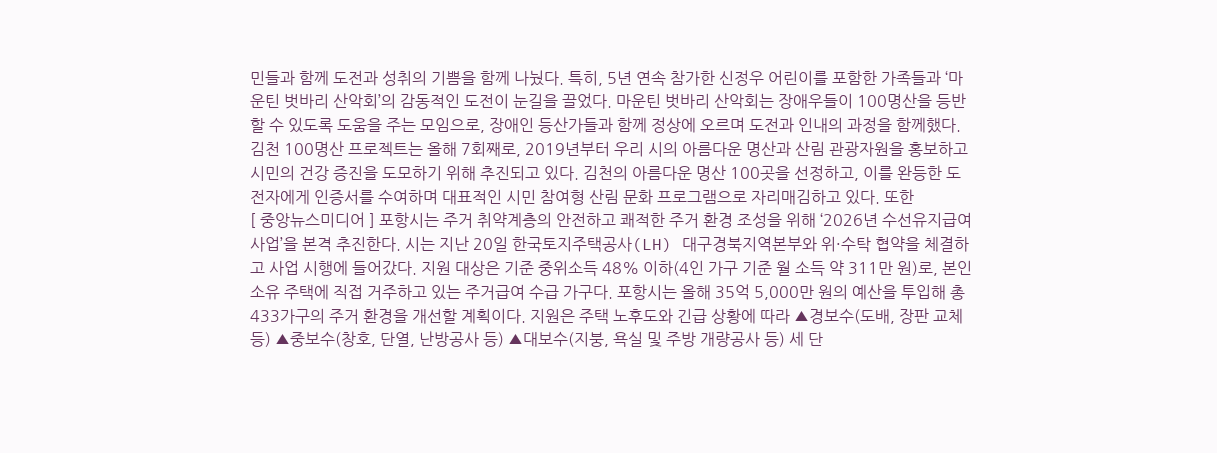민들과 함께 도전과 성취의 기쁨을 함께 나눴다. 특히, 5년 연속 참가한 신정우 어린이를 포함한 가족들과 ‘마운틴 벗바리 산악회’의 감동적인 도전이 눈길을 끌었다. 마운틴 벗바리 산악회는 장애우들이 100명산을 등반할 수 있도록 도움을 주는 모임으로, 장애인 등산가들과 함께 정상에 오르며 도전과 인내의 과정을 함께했다. 김천 100명산 프로젝트는 올해 7회째로, 2019년부터 우리 시의 아름다운 명산과 산림 관광자원을 홍보하고 시민의 건강 증진을 도모하기 위해 추진되고 있다. 김천의 아름다운 명산 100곳을 선정하고, 이를 완등한 도전자에게 인증서를 수여하며 대표적인 시민 참여형 산림 문화 프로그램으로 자리매김하고 있다. 또한
[ 중앙뉴스미디어 ] 포항시는 주거 취약계층의 안전하고 쾌적한 주거 환경 조성을 위해 ‘2026년 수선유지급여사업’을 본격 추진한다. 시는 지난 20일 한국토지주택공사(LH) 대구경북지역본부와 위·수탁 협약을 체결하고 사업 시행에 들어갔다. 지원 대상은 기준 중위소득 48% 이하(4인 가구 기준 월 소득 약 311만 원)로, 본인 소유 주택에 직접 거주하고 있는 주거급여 수급 가구다. 포항시는 올해 35억 5,000만 원의 예산을 투입해 총 433가구의 주거 환경을 개선할 계획이다. 지원은 주택 노후도와 긴급 상황에 따라 ▲경보수(도배, 장판 교체 등) ▲중보수(창호, 단열, 난방공사 등) ▲대보수(지붕, 욕실 및 주방 개량공사 등) 세 단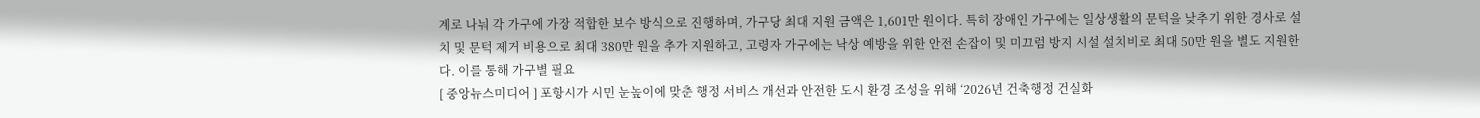계로 나눠 각 가구에 가장 적합한 보수 방식으로 진행하며, 가구당 최대 지원 금액은 1,601만 원이다. 특히 장애인 가구에는 일상생활의 문턱을 낮추기 위한 경사로 설치 및 문턱 제거 비용으로 최대 380만 원을 추가 지원하고, 고령자 가구에는 낙상 예방을 위한 안전 손잡이 및 미끄럼 방지 시설 설치비로 최대 50만 원을 별도 지원한다. 이를 통해 가구별 필요
[ 중앙뉴스미디어 ] 포항시가 시민 눈높이에 맞춘 행정 서비스 개선과 안전한 도시 환경 조성을 위해 ‘2026년 건축행정 건실화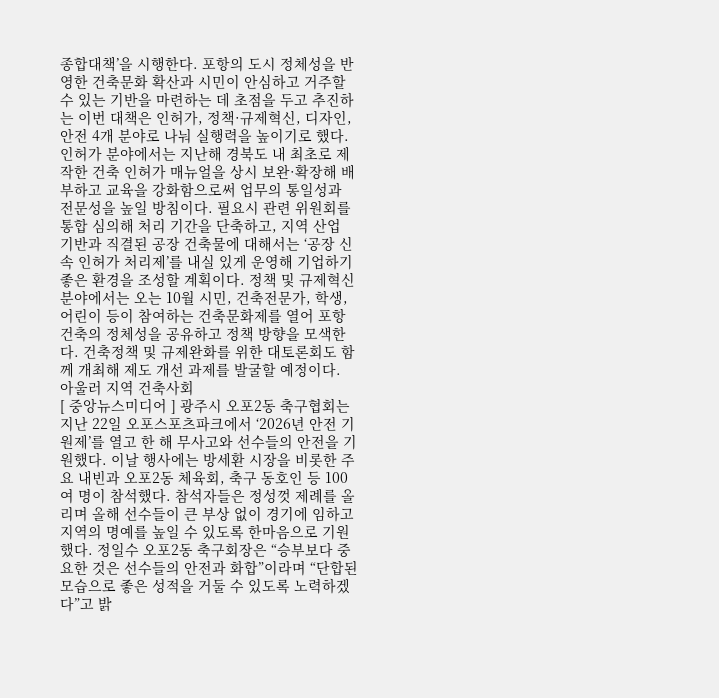종합대책’을 시행한다. 포항의 도시 정체성을 반영한 건축문화 확산과 시민이 안심하고 거주할 수 있는 기반을 마련하는 데 초점을 두고 추진하는 이번 대책은 인허가, 정책·규제혁신, 디자인, 안전 4개 분야로 나눠 실행력을 높이기로 했다. 인허가 분야에서는 지난해 경북도 내 최초로 제작한 건축 인허가 매뉴얼을 상시 보완·확장해 배부하고 교육을 강화함으로써 업무의 통일성과 전문성을 높일 방침이다. 필요시 관련 위원회를 통합 심의해 처리 기간을 단축하고, 지역 산업 기반과 직결된 공장 건축물에 대해서는 ‘공장 신속 인허가 처리제’를 내실 있게 운영해 기업하기 좋은 환경을 조성할 계획이다. 정책 및 규제혁신 분야에서는 오는 10월 시민, 건축전문가, 학생, 어린이 등이 참여하는 건축문화제를 열어 포항 건축의 정체성을 공유하고 정책 방향을 모색한다. 건축정책 및 규제완화를 위한 대토론회도 함께 개최해 제도 개선 과제를 발굴할 예정이다. 아울러 지역 건축사회
[ 중앙뉴스미디어 ] 광주시 오포2동 축구협회는 지난 22일 오포스포츠파크에서 ‘2026년 안전 기원제’를 열고 한 해 무사고와 선수들의 안전을 기원했다. 이날 행사에는 방세환 시장을 비롯한 주요 내빈과 오포2동 체육회, 축구 동호인 등 100여 명이 참석했다. 참석자들은 정성껏 제례를 올리며 올해 선수들이 큰 부상 없이 경기에 임하고 지역의 명예를 높일 수 있도록 한마음으로 기원했다. 정일수 오포2동 축구회장은 “승부보다 중요한 것은 선수들의 안전과 화합”이라며 “단합된 모습으로 좋은 성적을 거둘 수 있도록 노력하겠다”고 밝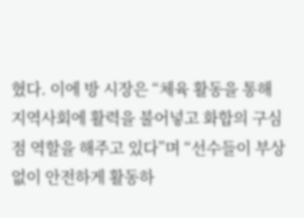혔다. 이에 방 시장은 “체육 활동을 통해 지역사회에 활력을 불어넣고 화합의 구심점 역할을 해주고 있다”며 “선수들이 부상 없이 안전하게 활동하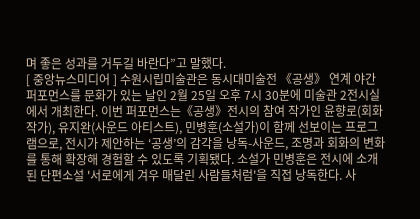며 좋은 성과를 거두길 바란다”고 말했다.
[ 중앙뉴스미디어 ] 수원시립미술관은 동시대미술전 《공생》 연계 야간 퍼포먼스를 문화가 있는 날인 2월 25일 오후 7시 30분에 미술관 2전시실에서 개최한다. 이번 퍼포먼스는《공생》전시의 참여 작가인 윤향로(회화작가), 유지완(사운드 아티스트), 민병훈(소설가)이 함께 선보이는 프로그램으로, 전시가 제안하는 ‘공생’의 감각을 낭독-사운드, 조명과 회화의 변화를 통해 확장해 경험할 수 있도록 기획됐다. 소설가 민병훈은 전시에 소개된 단편소설 '서로에게 겨우 매달린 사람들처럼'을 직접 낭독한다. 사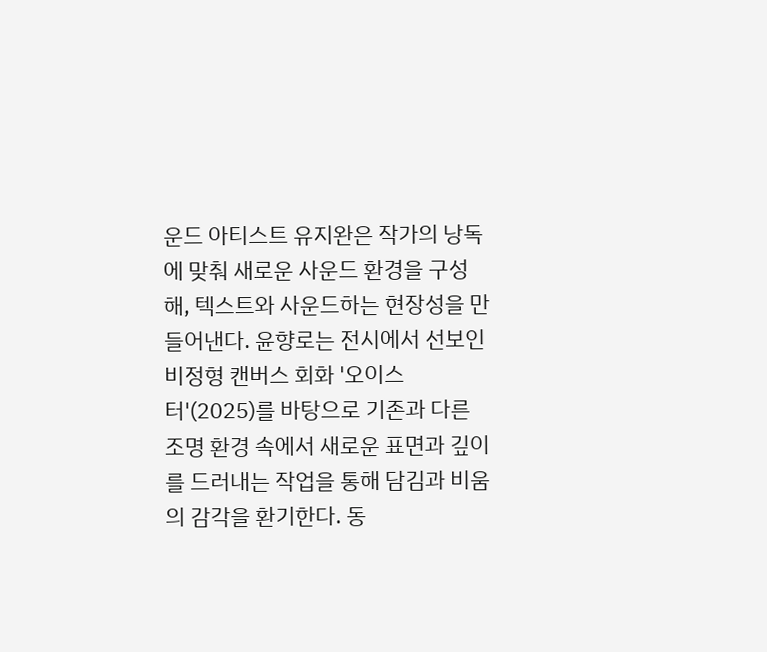운드 아티스트 유지완은 작가의 낭독에 맞춰 새로운 사운드 환경을 구성해, 텍스트와 사운드하는 현장성을 만들어낸다. 윤향로는 전시에서 선보인 비정형 캔버스 회화 '오이스터'(2025)를 바탕으로 기존과 다른 조명 환경 속에서 새로운 표면과 깊이를 드러내는 작업을 통해 담김과 비움의 감각을 환기한다. 동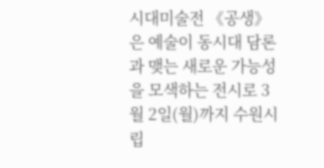시대미술전 《공생》은 예술이 동시대 담론과 맺는 새로운 가능성을 모색하는 전시로 3월 2일(월)까지 수원시립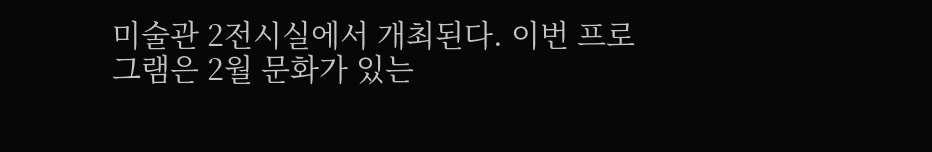미술관 2전시실에서 개최된다. 이번 프로그램은 2월 문화가 있는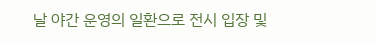날 야간 운영의 일환으로 전시 입장 및